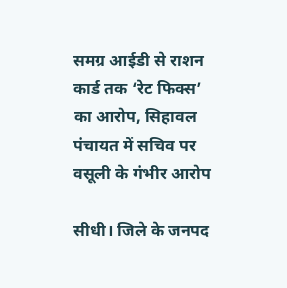समग्र आईडी से राशन कार्ड तक ‘रेट फिक्स’ का आरोप, सिहावल पंचायत में सचिव पर वसूली के गंभीर आरोप

सीधी। जिले के जनपद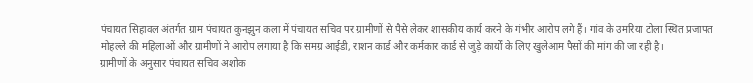पंचायत सिहावल अंतर्गत ग्राम पंचायत कुनझुन कला में पंचायत सचिव पर ग्रामीणों से पैसे लेकर शासकीय कार्य करने के गंभीर आरोप लगे हैं। गांव के उमरिया टोला स्थित प्रजापत मोहल्ले की महिलाओं और ग्रामीणों ने आरोप लगाया है कि समग्र आईडी, राशन कार्ड और कर्मकार कार्ड से जुड़े कार्यों के लिए खुलेआम पैसों की मांग की जा रही है।
ग्रामीणों के अनुसार पंचायत सचिव अशोक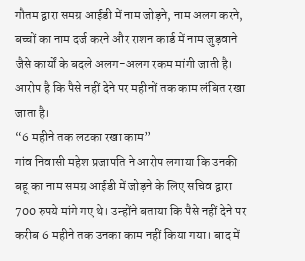गौतम द्वारा समग्र आईडी में नाम जोड़ने, नाम अलग करने, बच्चों का नाम दर्ज करने और राशन कार्ड में नाम जुड़वाने जैसे कार्यों के बदले अलग-अलग रकम मांगी जाती है। आरोप है कि पैसे नहीं देने पर महीनों तक काम लंबित रखा जाता है।
“6 महीने तक लटका रखा काम”
गांव निवासी महेश प्रजापति ने आरोप लगाया कि उनकी बहू का नाम समग्र आईडी में जोड़ने के लिए सचिव द्वारा 700 रुपये मांगे गए थे। उन्होंने बताया कि पैसे नहीं देने पर करीब 6 महीने तक उनका काम नहीं किया गया। बाद में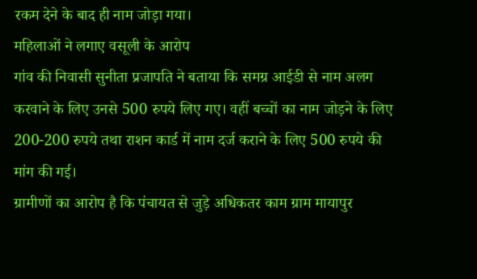रकम देने के बाद ही नाम जोड़ा गया।
महिलाओं ने लगाए वसूली के आरोप
गांव की निवासी सुनीता प्रजापति ने बताया कि समग्र आईडी से नाम अलग करवाने के लिए उनसे 500 रुपये लिए गए। वहीं बच्चों का नाम जोड़ने के लिए 200-200 रुपये तथा राशन कार्ड में नाम दर्ज कराने के लिए 500 रुपये की मांग की गई।
ग्रामीणों का आरोप है कि पंचायत से जुड़े अधिकतर काम ग्राम मायापुर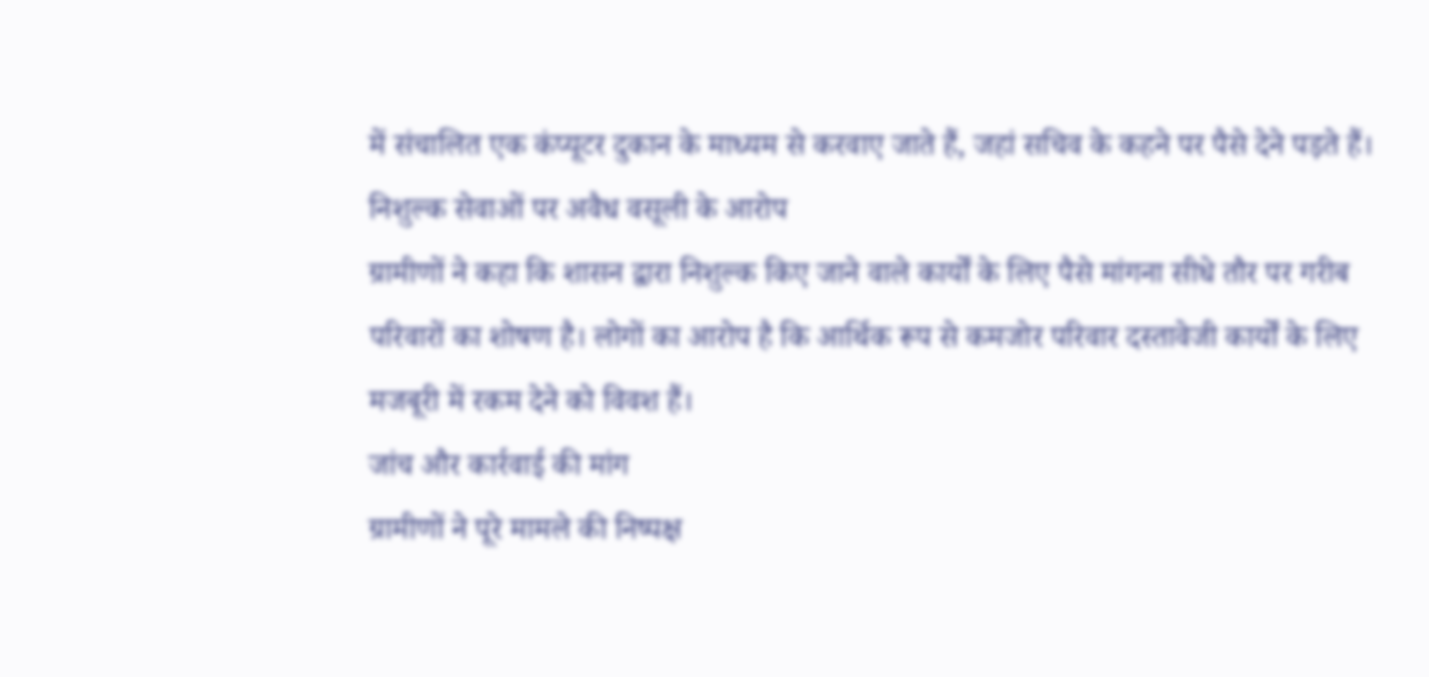में संचालित एक कंप्यूटर दुकान के माध्यम से करवाए जाते हैं, जहां सचिव के कहने पर पैसे देने पड़ते हैं।
निशुल्क सेवाओं पर अवैध वसूली के आरोप
ग्रामीणों ने कहा कि शासन द्वारा निशुल्क किए जाने वाले कार्यों के लिए पैसे मांगना सीधे तौर पर गरीब परिवारों का शोषण है। लोगों का आरोप है कि आर्थिक रूप से कमजोर परिवार दस्तावेजी कार्यों के लिए मजबूरी में रकम देने को विवश हैं।
जांच और कार्रवाई की मांग
ग्रामीणों ने पूरे मामले की निष्पक्ष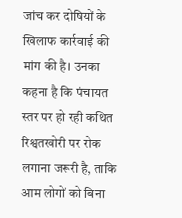जांच कर दोषियों के खिलाफ कार्रवाई की मांग की है। उनका कहना है कि पंचायत स्तर पर हो रही कथित रिश्वतखोरी पर रोक लगाना जरूरी है, ताकि आम लोगों को बिना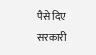पैसे दिए सरकारी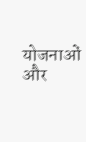योजनाओं और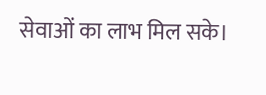सेवाओं का लाभ मिल सके।